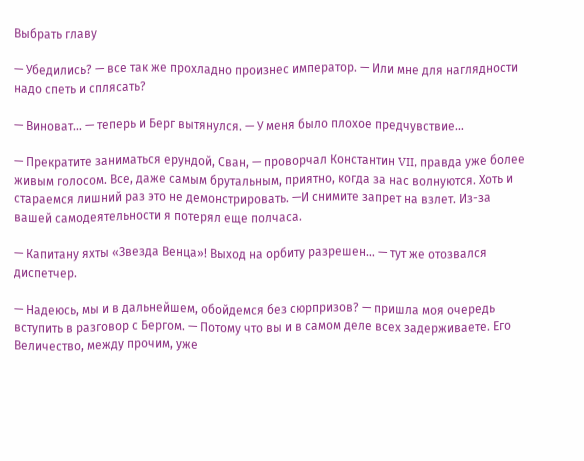Выбрать главу

— Убедились? — все так же прохладно произнес император. — Или мне для наглядности надо спеть и сплясать?

— Виноват… — теперь и Берг вытянулся. — У меня было плохое предчувствие…

— Прекратите заниматься ерундой, Сван, — проворчал Константин VII, правда уже более живым голосом. Все, даже самым брутальным, приятно, когда за нас волнуются. Хоть и стараемся лишний раз это не демонстрировать. —И снимите запрет на взлет. Из-за вашей самодеятельности я потерял еще полчаса.

— Капитану яхты «Звезда Венца»! Выход на орбиту разрешен… — тут же отозвался диспетчер.

— Надеюсь, мы и в дальнейшем, обойдемся без сюрпризов? — пришла моя очередь вступить в разговор с Бергом. — Потому что вы и в самом деле всех задерживаете. Его Величество, между прочим, уже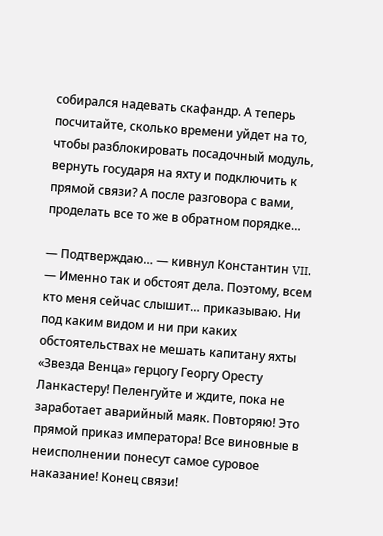собирался надевать скафандр. А теперь посчитайте, сколько времени уйдет на то, чтобы разблокировать посадочный модуль, вернуть государя на яхту и подключить к прямой связи? А после разговора с вами, проделать все то же в обратном порядке…

— Подтверждаю… — кивнул Константин VII. — Именно так и обстоят дела. Поэтому, всем кто меня сейчас слышит… приказываю. Ни под каким видом и ни при каких обстоятельствах не мешать капитану яхты «Звезда Венца» герцогу Георгу Оресту Ланкастеру! Пеленгуйте и ждите, пока не заработает аварийный маяк. Повторяю! Это прямой приказ императора! Все виновные в неисполнении понесут самое суровое наказание! Конец связи!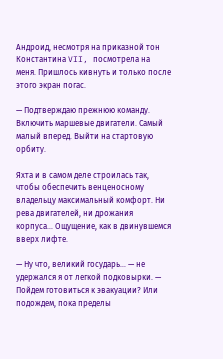Андроид, несмотря на приказной тон Константина VII, посмотрела на меня. Пришлось кивнуть и только после этого экран погас.

— Подтверждаю прежнюю команду. Включить маршевые двигатели. Самый малый вперед. Выйти на стартовую орбиту.

Яхта и в самом деле строилась так, чтобы обеспечить венценосному владельцу максимальный комфорт. Ни рева двигателей, ни дрожания корпуса… Ощущение, как в двинувшемся вверх лифте.

— Ну что, великий государь… — не удержался я от легкой подковырки. — Пойдем готовиться к эвакуации? Или подождем, пока пределы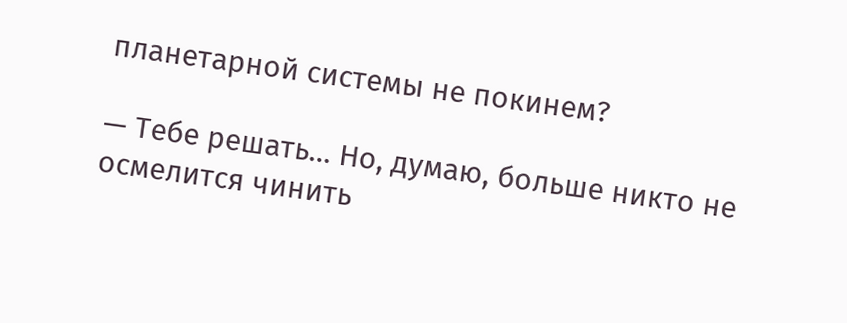планетарной системы не покинем?

— Тебе решать… Но, думаю, больше никто не осмелится чинить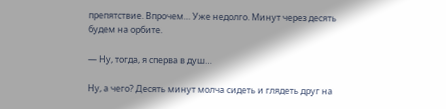препятствие. Впрочем… Уже недолго. Минут через десять будем на орбите.

— Ну, тогда, я сперва в душ…

Ну, а чего? Десять минут молча сидеть и глядеть друг на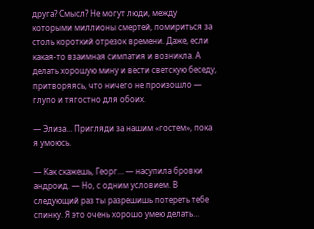друга? Смысл? Не могут люди, между которыми миллионы смертей, помириться за столь короткий отрезок времени. Даже, если какая-то взаимная симпатия и возникла. А делать хорошую мину и вести светскую беседу, притворяясь, что ничего не произошло — глупо и тягостно для обоих.

— Элиза… Пригляди за нашим «гостем», пока я умоюсь.

— Как скажешь, Георг… — насупила бровки андроид. — Но, с одним условием. В следующий раз ты разрешишь потереть тебе спинку. Я это очень хорошо умею делать…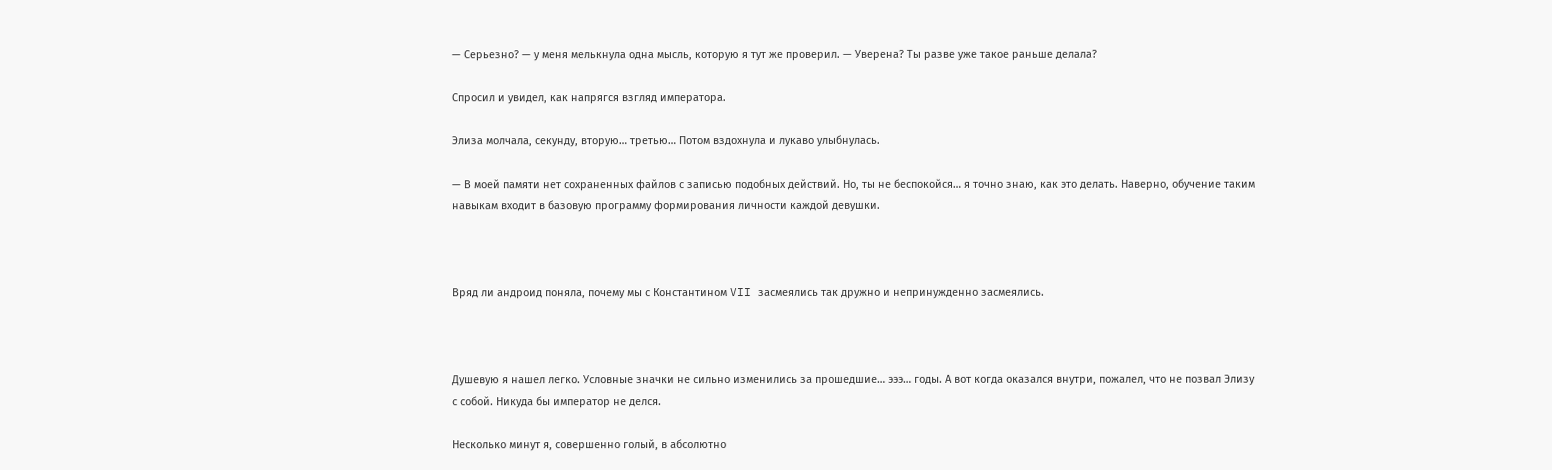— Серьезно? — у меня мелькнула одна мысль, которую я тут же проверил. — Уверена? Ты разве уже такое раньше делала?

Спросил и увидел, как напрягся взгляд императора.

Элиза молчала, секунду, вторую… третью… Потом вздохнула и лукаво улыбнулась.

— В моей памяти нет сохраненных файлов с записью подобных действий. Но, ты не беспокойся… я точно знаю, как это делать. Наверно, обучение таким навыкам входит в базовую программу формирования личности каждой девушки.



Вряд ли андроид поняла, почему мы с Константином VII засмеялись так дружно и непринужденно засмеялись.



Душевую я нашел легко. Условные значки не сильно изменились за прошедшие… эээ… годы. А вот когда оказался внутри, пожалел, что не позвал Элизу с собой. Никуда бы император не делся.

Несколько минут я, совершенно голый, в абсолютно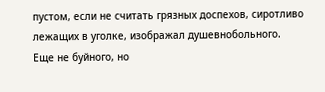пустом, если не считать грязных доспехов, сиротливо лежащих в уголке, изображал душевнобольного. Еще не буйного, но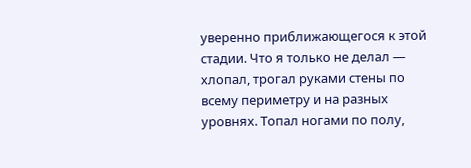уверенно приближающегося к этой стадии. Что я только не делал — хлопал, трогал руками стены по всему периметру и на разных уровнях. Топал ногами по полу,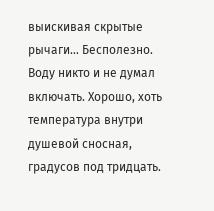выискивая скрытые рычаги… Бесполезно. Воду никто и не думал включать. Хорошо, хоть температура внутри душевой сносная, градусов под тридцать.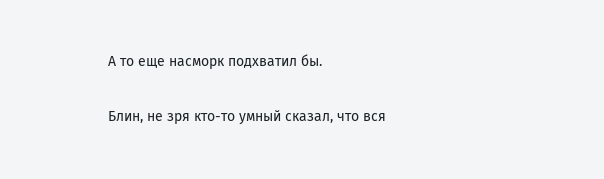А то еще насморк подхватил бы.

Блин, не зря кто-то умный сказал, что вся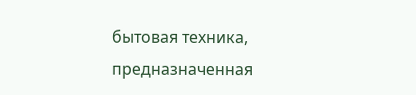бытовая техника, предназначенная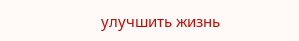улучшить жизнь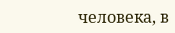человека, в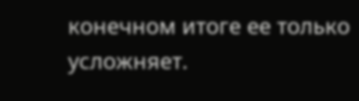конечном итоге ее только усложняет.